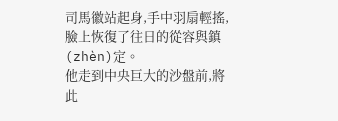司馬徽站起身,手中羽扇輕搖,臉上恢復了往日的從容與鎮(zhèn)定。
他走到中央巨大的沙盤前,將此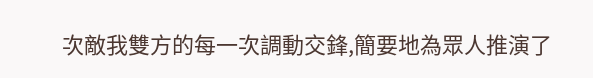次敵我雙方的每一次調動交鋒,簡要地為眾人推演了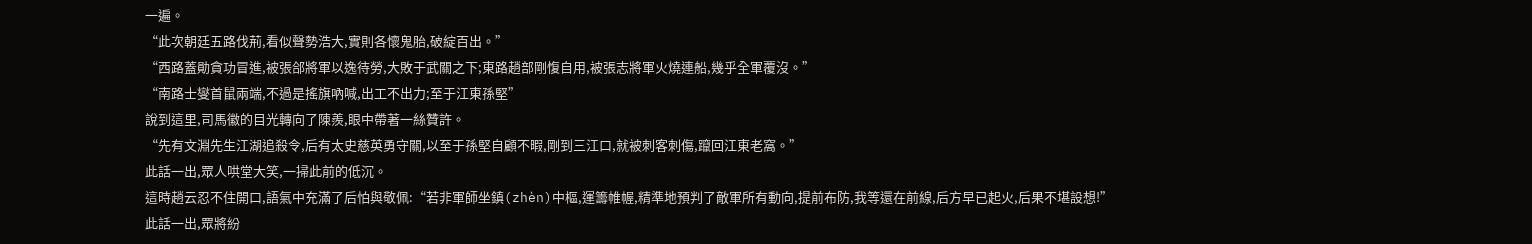一遍。
“此次朝廷五路伐荊,看似聲勢浩大,實則各懷鬼胎,破綻百出。”
“西路蓋勛貪功冒進,被張郃將軍以逸待勞,大敗于武關之下;東路趙部剛愎自用,被張志將軍火燒連船,幾乎全軍覆沒。”
“南路士燮首鼠兩端,不過是搖旗吶喊,出工不出力;至于江東孫堅”
說到這里,司馬徽的目光轉向了陳羨,眼中帶著一絲贊許。
“先有文淵先生江湖追殺令,后有太史慈英勇守關,以至于孫堅自顧不暇,剛到三江口,就被刺客刺傷,躥回江東老窩。”
此話一出,眾人哄堂大笑,一掃此前的低沉。
這時趙云忍不住開口,語氣中充滿了后怕與敬佩:“若非軍師坐鎮(zhèn)中樞,運籌帷幄,精準地預判了敵軍所有動向,提前布防,我等還在前線,后方早已起火,后果不堪設想!”
此話一出,眾將紛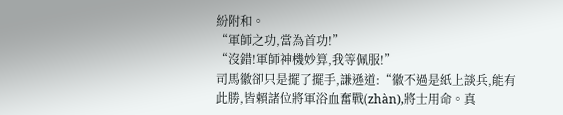紛附和。
“軍師之功,當為首功!”
“沒錯!軍師神機妙算,我等佩服!”
司馬徽卻只是擺了擺手,謙遜道:“徽不過是紙上談兵,能有此勝,皆賴諸位將軍浴血奮戰(zhàn),將士用命。真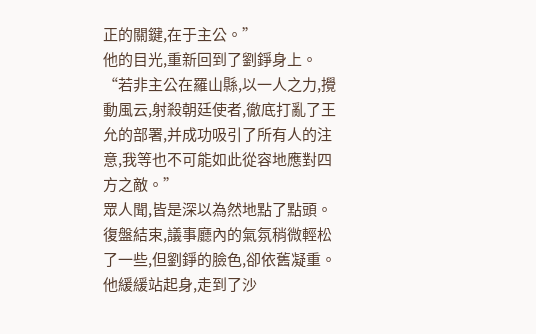正的關鍵,在于主公。”
他的目光,重新回到了劉錚身上。
“若非主公在羅山縣,以一人之力,攪動風云,射殺朝廷使者,徹底打亂了王允的部署,并成功吸引了所有人的注意,我等也不可能如此從容地應對四方之敵。”
眾人聞,皆是深以為然地點了點頭。
復盤結束,議事廳內的氣氛稍微輕松了一些,但劉錚的臉色,卻依舊凝重。
他緩緩站起身,走到了沙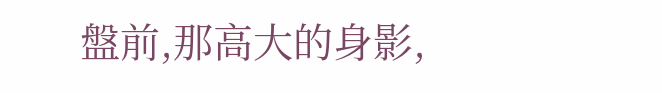盤前,那高大的身影,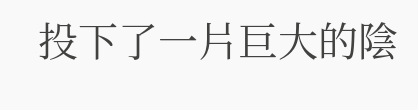投下了一片巨大的陰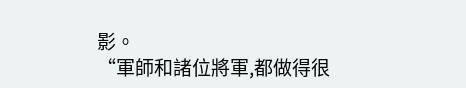影。
“軍師和諸位將軍,都做得很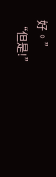好。”
“但是!”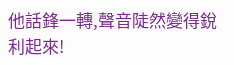他話鋒一轉,聲音陡然變得銳利起來!